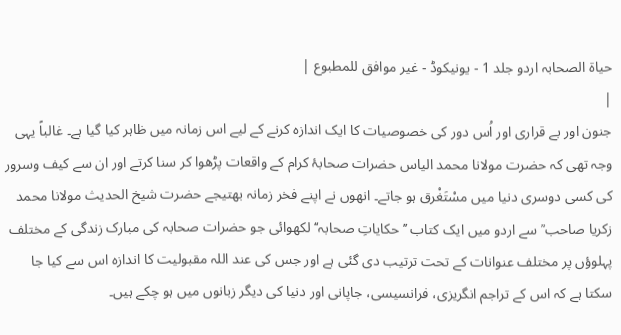حیاۃ الصحابہ اردو جلد 1 - یونیکوڈ - غیر موافق للمطبوع |
|
جنون اور بے قراری اور اُس دور کی خصوصیات کا ایک اندازہ کرنے کے لیے اس زمانہ میں ظاہر کیا گیا ہے۔ غالباً یہی وجہ تھی کہ حضرت مولانا محمد الیاس حضرات صحابۂ کرام کے واقعات پڑھوا کر سنا کرتے اور ان سے کیف وسرور کی کسی دوسری دنیا میں مسْتَغْرق ہو جاتے۔ انھوں نے اپنے فخر زمانہ بھتیجے حضرت شیخ الحدیث مولانا محمد زکریا صاحب ؒ سے اردو میں ایک کتاب ’’حکایاتِ صحابہ‘‘ لکھوائی جو حضرات صحابہ کی مبارک زندگی کے مختلف پہلوؤں پر مختلف عنوانات کے تحت ترتیب دی گئی ہے اور جس کی عند اللہ مقبولیت کا اندازہ اس سے کیا جا سکتا ہے کہ اس کے تراجم انگریزی، فرانسیسی، جاپانی اور دنیا کی دیگر زبانوں میں ہو چکے ہیں۔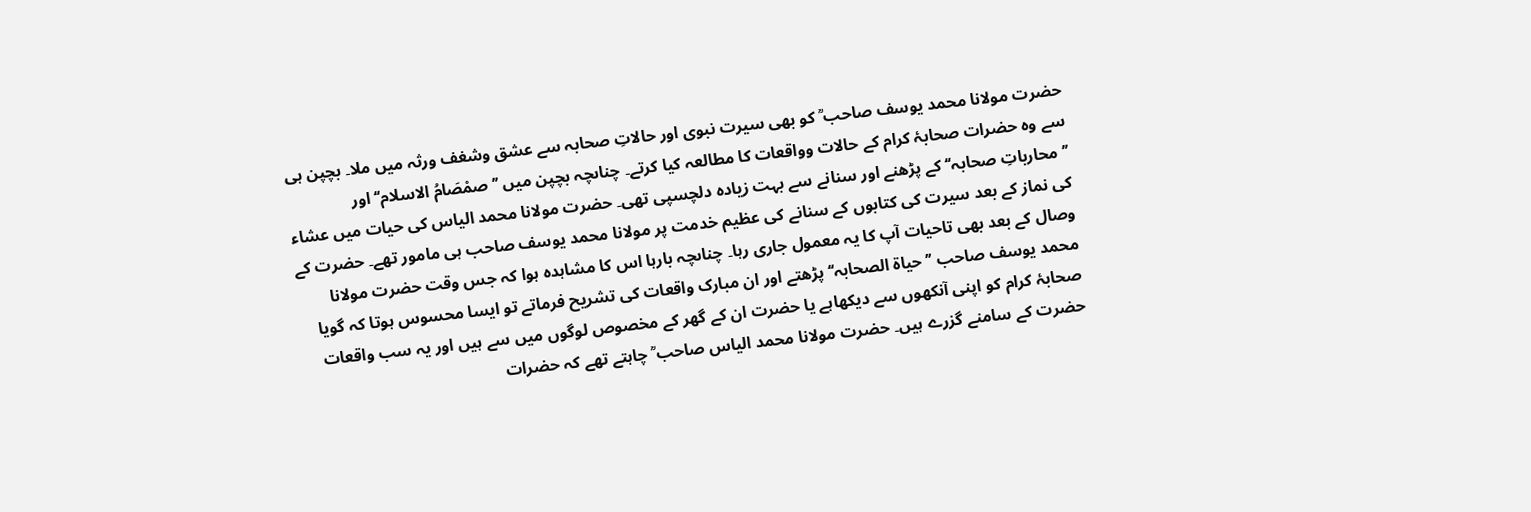حضرت مولانا محمد یوسف صاحب ؒ کو بھی سیرت نبوی اور حالاتِ صحابہ سے عشق وشغف ورثہ میں ملا۔ بچپن ہی سے وہ حضرات صحابۂ کرام کے حالات وواقعات کا مطالعہ کیا کرتے۔ چناںچہ بچپن میں ’’صمْصَامُ الاسلام‘‘ اور ’’محارباتِ صحابہ‘‘ کے پڑھنے اور سنانے سے بہت زیادہ دلچسپی تھی۔ حضرت مولانا محمد الیاس کی حیات میں عشاء کی نماز کے بعد سیرت کی کتابوں کے سنانے کی عظیم خدمت پر مولانا محمد یوسف صاحب ہی مامور تھے۔ حضرت کے وصال کے بعد بھی تاحیات آپ کا یہ معمول جاری رہا۔ چناںچہ بارہا اس کا مشاہدہ ہوا کہ جس وقت حضرت مولانا محمد یوسف صاحب ’’حیاۃ الصحابہ‘‘ پڑھتے اور ان مبارک واقعات کی تشریح فرماتے تو ایسا محسوس ہوتا کہ گویا صحابۂ کرام کو اپنی آنکھوں سے دیکھاہے یا حضرت ان کے گھر کے مخصوص لوگوں میں سے ہیں اور یہ سب واقعات حضرت کے سامنے گزرے ہیں۔ حضرت مولانا محمد الیاس صاحب ؒ چاہتے تھے کہ حضرات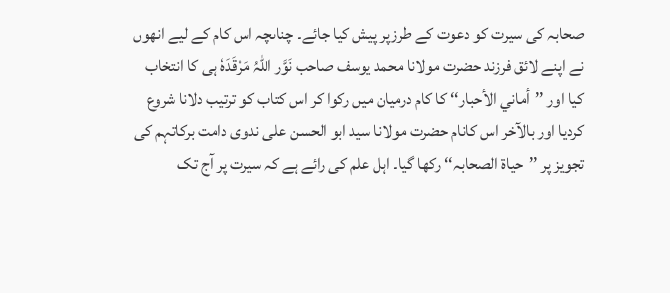صحابہ کی سیرت کو دعوت کے طرزپر پیش کیا جائے۔ چناںچہ اس کام کے لیے انھوں نے اپنے لائق فرزند حضرت مولانا محمد یوسف صاحب نَوَّر اللّٰہُ مَرْقَدَہٗ ہی کا انتخاب کیا اور ’’أماني الأحبار‘‘ کا کام درمیان میں رکوا کر اس کتاب کو ترتیب دلانا شروع کردیا اور بالآخر اس کانام حضرت مولانا سید ابو الحسن علی ندوی دامت برکاتہم کی تجویز پر ’’حیاۃ الصحابہ‘‘ رکھا گیا۔ اہل علم کی رائے ہے کہ سیرت پر آج تک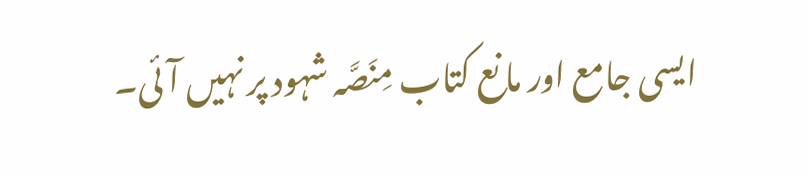ایسی جامع اور مانع کتاب مِنَصَّہ شہود پر نہیں آئی۔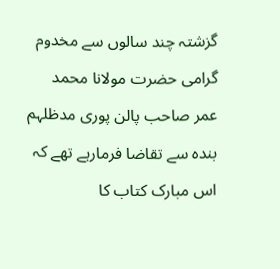گزشتہ چند سالوں سے مخدوم گرامی حضرت مولانا محمد عمر صاحب پالن پوری مدظلہم بندہ سے تقاضا فرمارہے تھے کہ اس مبارک کتاب کا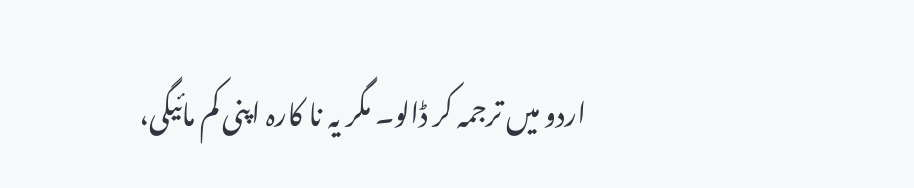اردو میں ترجمہ کر ڈالو۔ مگر یہ نا کارہ اپنی کم مائیگی،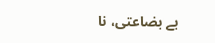بے بضاعتی، نا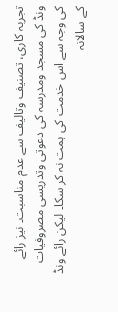تجربہ کاری، تصنیف وتالیف سے عدم مناسبت۔ نیز رائے ونڈ کی مسجد ومدرسہ کی دعوتی وتدریسی مصروفیات کی وجہ سے اس خدمت کی ہمت نہ کر سکا۔ لیکن رائے ونڈ کے سالانہ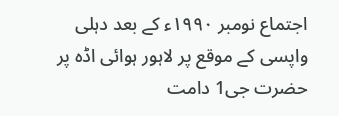اجتماع نومبر ۱۹۹۰ء کے بعد دہلی واپسی کے موقع پر لاہور ہوائی اڈہ پر حضرت جی1 دامت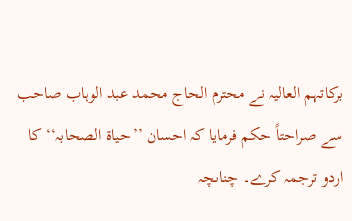برکاتہم العالیہ نے محترم الحاج محمد عبد الوہاب صاحب سے صراحتاً حکم فرمایا کہ احسان ’’حیاۃ الصحابہ‘‘ کا اردو ترجمہ کرے۔ چناںچہ